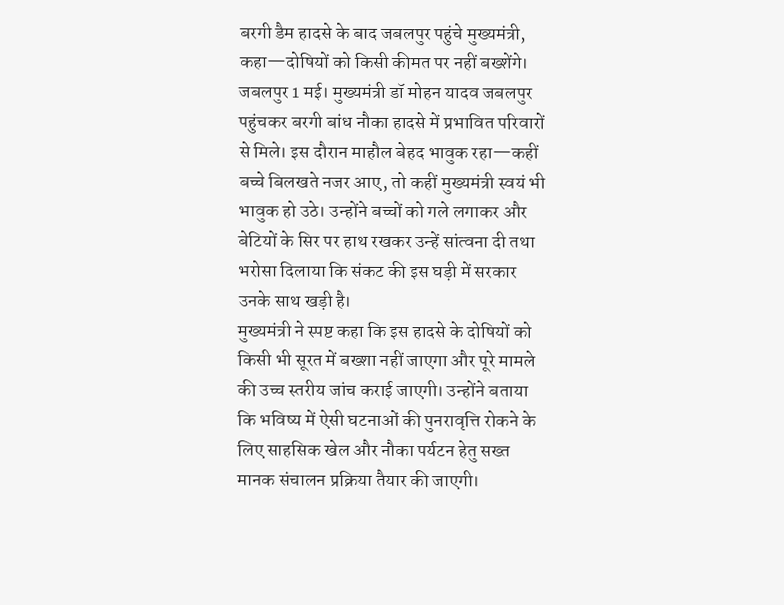बरगी डैम हादसे के बाद जबलपुर पहुंचे मुख्यमंत्री, कहा—दोषियों को किसी कीमत पर नहीं बख्शेंगे।
जबलपुर 1 मई। मुख्यमंत्री डॉ मोहन यादव जबलपुर पहुंचकर बरगी बांध नौका हादसे में प्रभावित परिवारों से मिले। इस दौरान माहौल बेहद भावुक रहा—कहीं बच्चे बिलखते नजर आए, तो कहीं मुख्यमंत्री स्वयं भी भावुक हो उठे। उन्होंने बच्चों को गले लगाकर और बेटियों के सिर पर हाथ रखकर उन्हें सांत्वना दी तथा भरोसा दिलाया कि संकट की इस घड़ी में सरकार उनके साथ खड़ी है।
मुख्यमंत्री ने स्पष्ट कहा कि इस हादसे के दोषियों को किसी भी सूरत में बख्शा नहीं जाएगा और पूरे मामले की उच्च स्तरीय जांच कराई जाएगी। उन्होंने बताया कि भविष्य में ऐसी घटनाओं की पुनरावृत्ति रोकने के लिए साहसिक खेल और नौका पर्यटन हेतु सख्त मानक संचालन प्रक्रिया तैयार की जाएगी।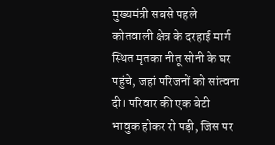मुख्यमंत्री सबसे पहले कोतवाली क्षेत्र के दरहाई मार्ग स्थित मृतका नीतू सोनी के घर पहुंचे, जहां परिजनों को सांत्वना दी। परिवार की एक बेटी भावुक होकर रो पड़ी, जिस पर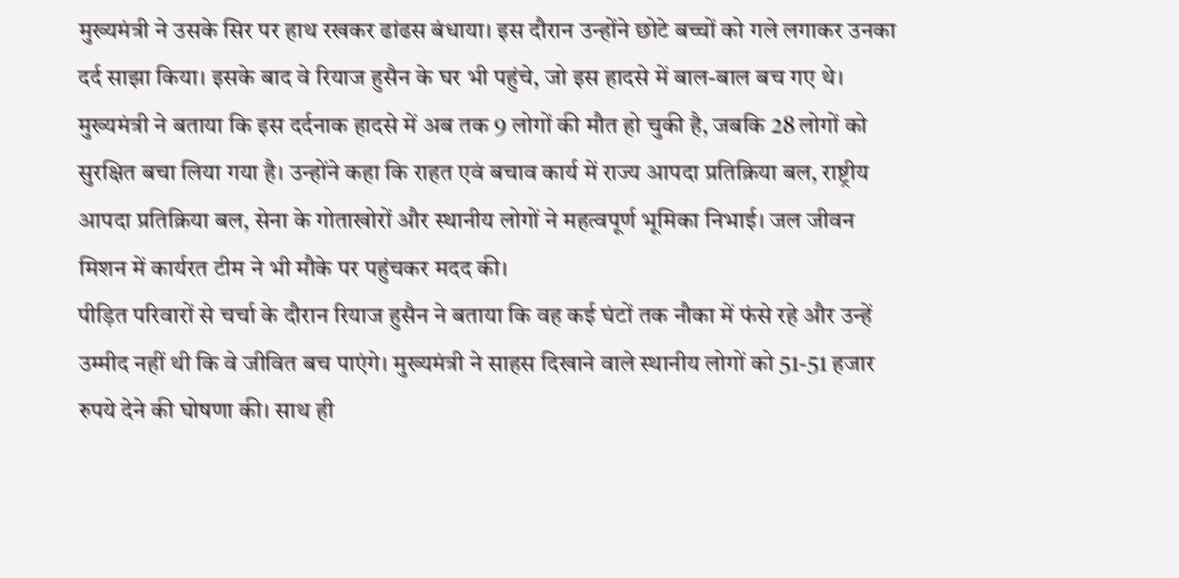मुख्यमंत्री ने उसके सिर पर हाथ रखकर ढांढस बंधाया। इस दौरान उन्होंने छोटे बच्चों को गले लगाकर उनका दर्द साझा किया। इसके बाद वे रियाज हुसैन के घर भी पहुंचे, जो इस हादसे में बाल-बाल बच गए थे।
मुख्यमंत्री ने बताया कि इस दर्दनाक हादसे में अब तक 9 लोगों की मौत हो चुकी है, जबकि 28 लोगों को सुरक्षित बचा लिया गया है। उन्होंने कहा कि राहत एवं बचाव कार्य में राज्य आपदा प्रतिक्रिया बल, राष्ट्रीय आपदा प्रतिक्रिया बल, सेना के गोताखोरों और स्थानीय लोगों ने महत्वपूर्ण भूमिका निभाई। जल जीवन मिशन में कार्यरत टीम ने भी मौके पर पहुंचकर मदद की।
पीड़ित परिवारों से चर्चा के दौरान रियाज हुसैन ने बताया कि वह कई घंटों तक नौका में फंसे रहे और उन्हें उम्मीद नहीं थी कि वे जीवित बच पाएंगे। मुख्यमंत्री ने साहस दिखाने वाले स्थानीय लोगों को 51-51 हजार रुपये देने की घोषणा की। साथ ही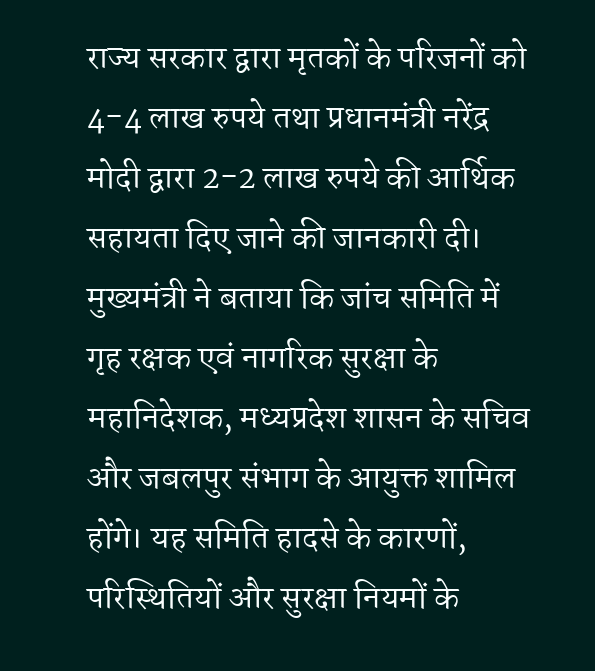राज्य सरकार द्वारा मृतकों के परिजनों को 4-4 लाख रुपये तथा प्रधानमंत्री नरेंद्र मोदी द्वारा 2-2 लाख रुपये की आर्थिक सहायता दिए जाने की जानकारी दी।
मुख्यमंत्री ने बताया कि जांच समिति में गृह रक्षक एवं नागरिक सुरक्षा के महानिदेशक, मध्यप्रदेश शासन के सचिव और जबलपुर संभाग के आयुक्त शामिल होंगे। यह समिति हादसे के कारणों, परिस्थितियों और सुरक्षा नियमों के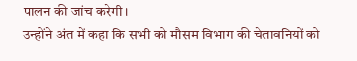पालन की जांच करेगी।
उन्होंने अंत में कहा कि सभी को मौसम विभाग की चेतावनियों को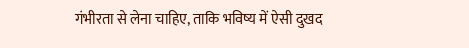गंभीरता से लेना चाहिए, ताकि भविष्य में ऐसी दुखद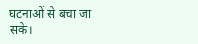घटनाओं से बचा जा सके।